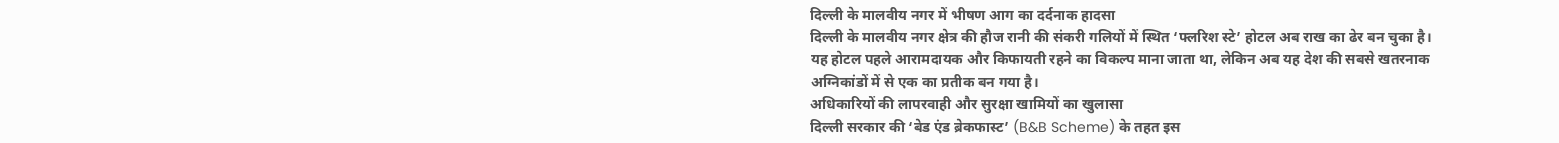दिल्ली के मालवीय नगर में भीषण आग का दर्दनाक हादसा
दिल्ली के मालवीय नगर क्षेत्र की हौज रानी की संकरी गलियों में स्थित ‘फ्लरिश स्टे’ होटल अब राख का ढेर बन चुका है। यह होटल पहले आरामदायक और किफायती रहने का विकल्प माना जाता था, लेकिन अब यह देश की सबसे खतरनाक अग्निकांडों में से एक का प्रतीक बन गया है।
अधिकारियों की लापरवाही और सुरक्षा खामियों का खुलासा
दिल्ली सरकार की ‘बेड एंड ब्रेकफास्ट’ (B&B Scheme) के तहत इस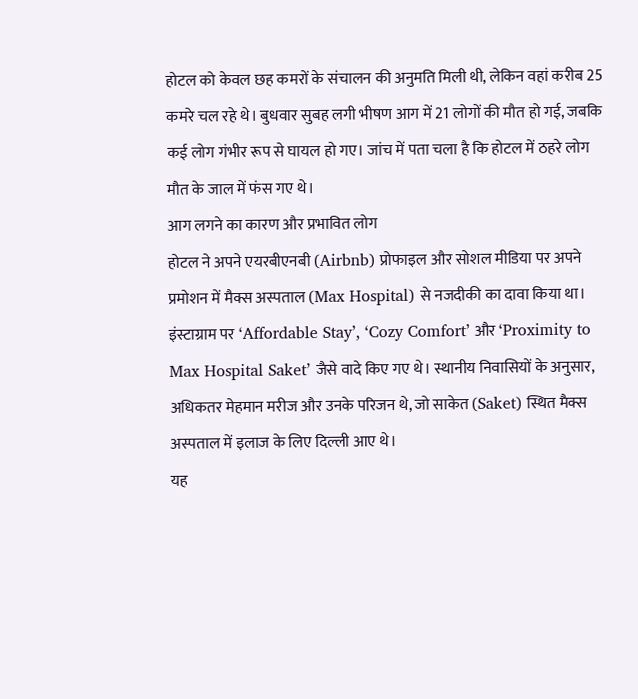होटल को केवल छह कमरों के संचालन की अनुमति मिली थी, लेकिन वहां करीब 25 कमरे चल रहे थे। बुधवार सुबह लगी भीषण आग में 21 लोगों की मौत हो गई, जबकि कई लोग गंभीर रूप से घायल हो गए। जांच में पता चला है कि होटल में ठहरे लोग मौत के जाल में फंस गए थे।
आग लगने का कारण और प्रभावित लोग
होटल ने अपने एयरबीएनबी (Airbnb) प्रोफाइल और सोशल मीडिया पर अपने प्रमोशन में मैक्स अस्पताल (Max Hospital) से नजदीकी का दावा किया था। इंस्टाग्राम पर ‘Affordable Stay’, ‘Cozy Comfort’ और ‘Proximity to Max Hospital Saket’ जैसे वादे किए गए थे। स्थानीय निवासियों के अनुसार, अधिकतर मेहमान मरीज और उनके परिजन थे, जो साकेत (Saket) स्थित मैक्स अस्पताल में इलाज के लिए दिल्ली आए थे।
यह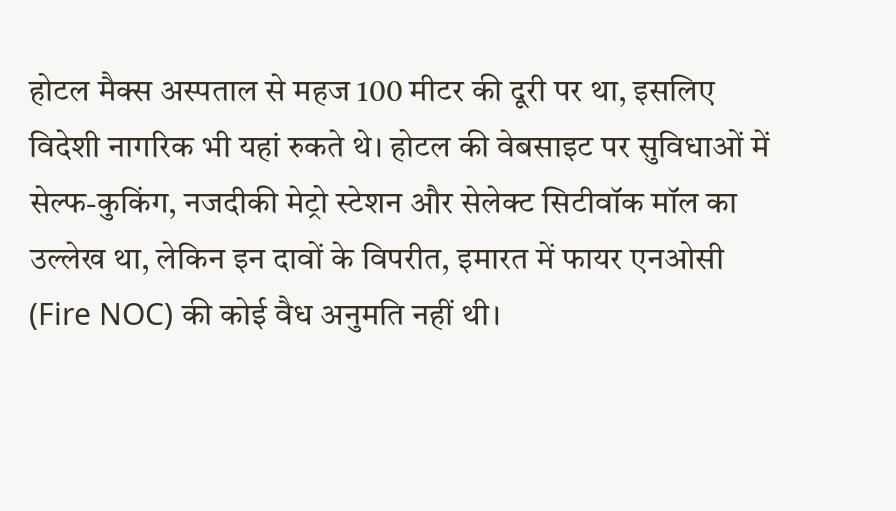होटल मैक्स अस्पताल से महज 100 मीटर की दूरी पर था, इसलिए विदेशी नागरिक भी यहां रुकते थे। होटल की वेबसाइट पर सुविधाओं में सेल्फ-कुकिंग, नजदीकी मेट्रो स्टेशन और सेलेक्ट सिटीवॉक मॉल का उल्लेख था, लेकिन इन दावों के विपरीत, इमारत में फायर एनओसी (Fire NOC) की कोई वैध अनुमति नहीं थी।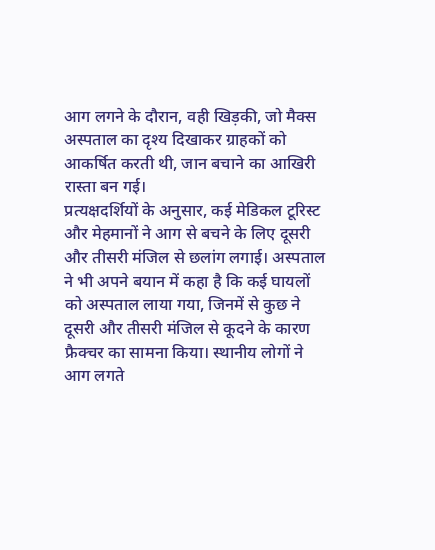आग लगने के दौरान, वही खिड़की, जो मैक्स अस्पताल का दृश्य दिखाकर ग्राहकों को आकर्षित करती थी, जान बचाने का आखिरी रास्ता बन गई।
प्रत्यक्षदर्शियों के अनुसार, कई मेडिकल टूरिस्ट और मेहमानों ने आग से बचने के लिए दूसरी और तीसरी मंजिल से छलांग लगाई। अस्पताल ने भी अपने बयान में कहा है कि कई घायलों को अस्पताल लाया गया, जिनमें से कुछ ने दूसरी और तीसरी मंजिल से कूदने के कारण फ्रैक्चर का सामना किया। स्थानीय लोगों ने आग लगते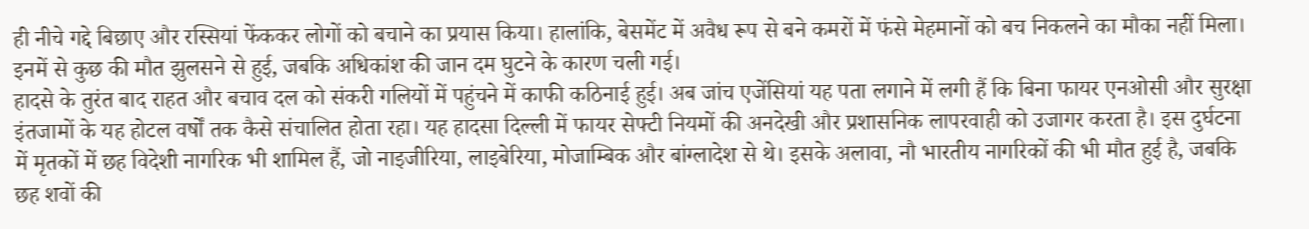ही नीचे गद्दे बिछाए और रस्सियां फेंककर लोगों को बचाने का प्रयास किया। हालांकि, बेसमेंट में अवैध रूप से बने कमरों में फंसे मेहमानों को बच निकलने का मौका नहीं मिला। इनमें से कुछ की मौत झुलसने से हुई, जबकि अधिकांश की जान दम घुटने के कारण चली गई।
हादसे के तुरंत बाद राहत और बचाव दल को संकरी गलियों में पहुंचने में काफी कठिनाई हुई। अब जांच एजेंसियां यह पता लगाने में लगी हैं कि बिना फायर एनओसी और सुरक्षा इंतजामों के यह होटल वर्षों तक कैसे संचालित होता रहा। यह हादसा दिल्ली में फायर सेफ्टी नियमों की अनदेखी और प्रशासनिक लापरवाही को उजागर करता है। इस दुर्घटना में मृतकों में छह विदेशी नागरिक भी शामिल हैं, जो नाइजीरिया, लाइबेरिया, मोजाम्बिक और बांग्लादेश से थे। इसके अलावा, नौ भारतीय नागरिकों की भी मौत हुई है, जबकि छह शवों की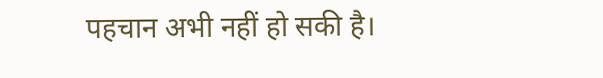पहचान अभी नहीं हो सकी है।